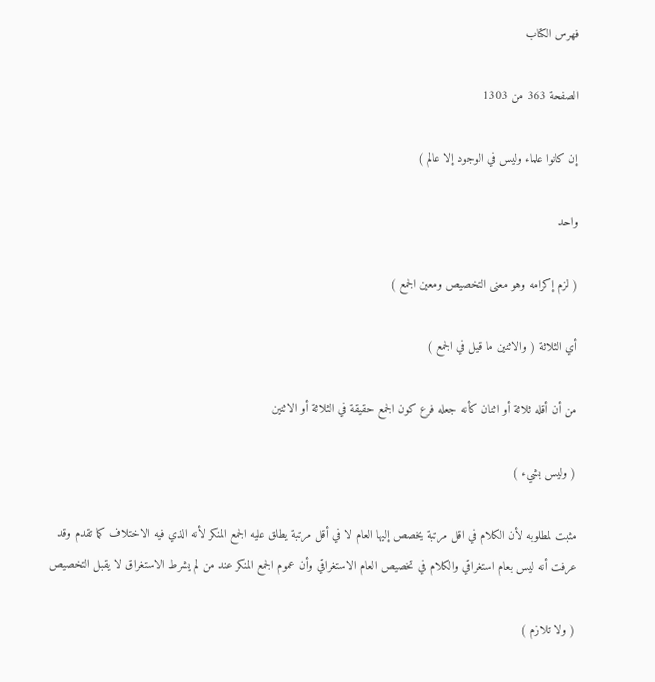فهرس الكتاب

الصفحة 363 من 1303

إن كانوا علماء وليس في الوجود إلا عالم )

واحد

( لزم إكرامه وهو معنى التخصيص ومعين الجمع )

أي الثلاثة ( والاثنين ما قيل في الجمع )

من أن أقله ثلاثة أو اثنان كأنه جعله فرع كون الجمع حقيقة في الثلاثة أو الاثنين

( وليس بشيء )

مثبت لمطلوبه لأن الكلام في اقل مرتبة يخصص إليها العام لا في أقل مرتبة يطلق عليه الجمع المنكر لأنه الذي فيه الاختلاف كما تقدم وقد عرفت أنه ليس بعام استغراقي والكلام في تخصيص العام الاستغراقي وأن عموم الجمع المنكر عند من لم يشرط الاستغراق لا يقبل التخصيص

( ولا تلازم )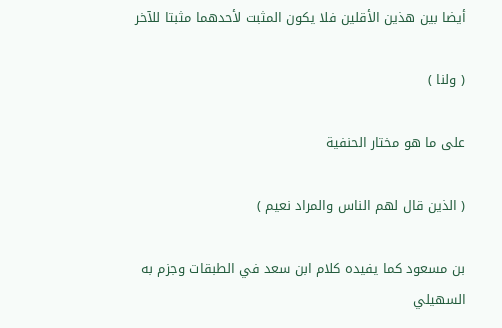أيضا بين هذين الأقلين فلا يكون المثبت لأحدهما مثبتا للآخر

( ولنا )

على ما هو مختار الحنفية

( الذين قال لهم الناس والمراد نعيم )

بن مسعود كما يفيده كلام ابن سعد في الطبقات وجزم به السهيلي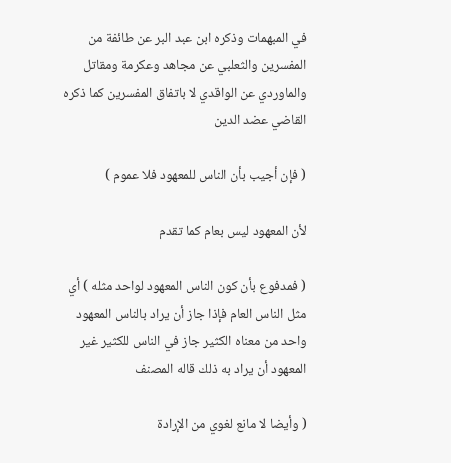في المبهمات وذكره ابن عبد البر عن طائفة من المفسرين والثعلبي عن مجاهد وعكرمة ومقاتل والماوردي عن الواقدي لا باتفاق المفسرين كما ذكره القاضي عضد الدين

( فإن أجيب بأن الناس للمعهود فلا عموم )

لأن المعهود ليس بعام كما تقدم

( فمدفوع بأن كون الناس المعهود لواحد مثله ) أي مثل الناس العام فإذا جاز أن يراد بالناس المعهود واحد من معناه الكثير جاز في الناس للكثير غير المعهود أن يراد به ذلك قاله المصنف

( وأيضا لا مانع لغوي من الإرادة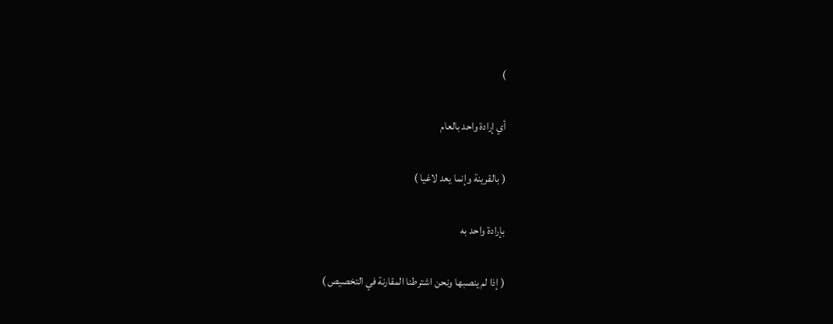)

أي إرادة واحد بالعام

( بالقرينة وإنما يعد لاغيا )

بإرادة واحد به

( إذا لم ينصبها ونحن اشترطنا المقارنة في التخصيص )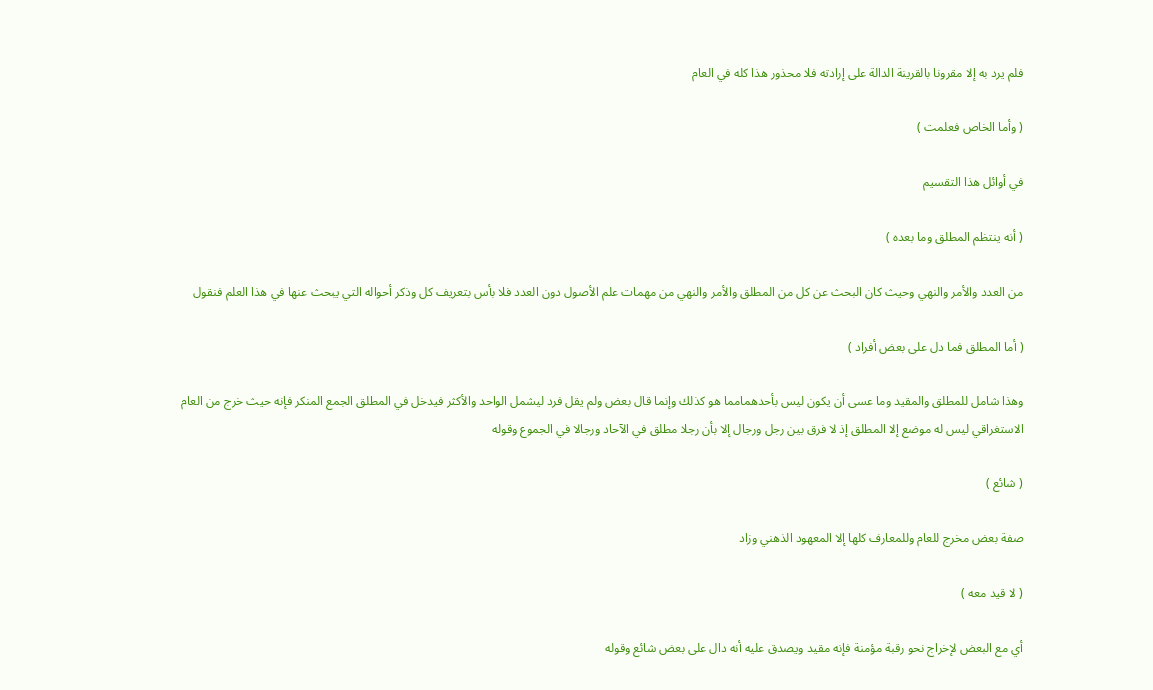فلم يرد به إلا مقرونا بالقرينة الدالة على إرادته فلا محذور هذا كله في العام

( وأما الخاص فعلمت )

في أوائل هذا التقسيم

( أنه ينتظم المطلق وما بعده )

من العدد والأمر والنهي وحيث كان البحث عن كل من المطلق والأمر والنهي من مهمات علم الأصول دون العدد فلا بأس بتعريف كل وذكر أحواله التي يبحث عنها في هذا العلم فنقول

( أما المطلق فما دل على بعض أفراد )

وهذا شامل للمطلق والمقيد وما عسى أن يكون ليس بأحدهمامما هو كذلك وإنما قال بعض ولم يقل فرد ليشمل الواحد والأكثر فيدخل في المطلق الجمع المنكر فإنه حيث خرج من العام الاستغراقي ليس له موضع إلا المطلق إذ لا فرق بين رجل ورجال إلا بأن رجلا مطلق في الآحاد ورجالا في الجموع وقوله

( شائع )

صفة بعض مخرج للعام وللمعارف كلها إلا المعهود الذهني وزاد

( لا قيد معه )

أي مع البعض لإخراج نحو رقبة مؤمنة فإنه مقيد ويصدق عليه أنه دال على بعض شائع وقوله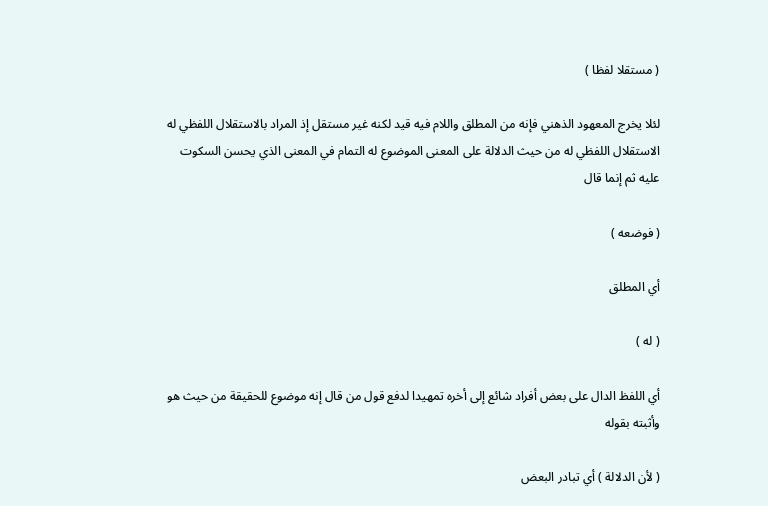( مستقلا لفظا )

لئلا يخرج المعهود الذهني فإنه من المطلق واللام فيه قيد لكنه غير مستقل إذ المراد بالاستقلال اللفظي له الاستقلال اللفظي له من حيث الدلالة على المعنى الموضوع له التمام في المعنى الذي يحسن السكوت عليه ثم إنما قال

( فوضعه )

أي المطلق

( له )

أي اللفظ الدال على بعض أفراد شائع إلى أخره تمهيدا لدفع قول من قال إنه موضوع للحقيقة من حيث هو وأثبته بقوله

( لأن الدلالة ) أي تبادر البعض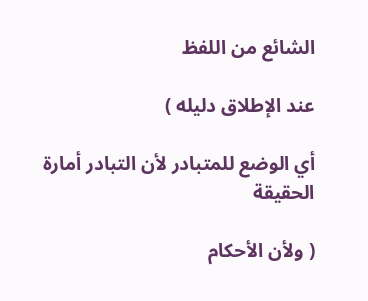الشائع من اللفظ

عند الإطلاق دليله )

أي الوضع للمتبادر لأن التبادر أمارة الحقيقة

( ولأن الأحكام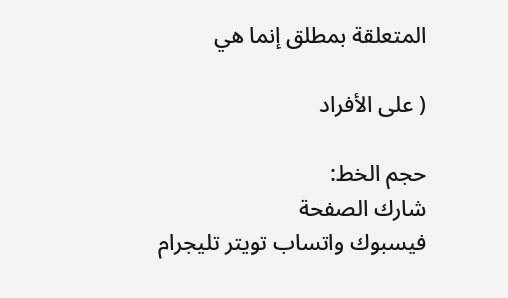المتعلقة بمطلق إنما هي

( على الأفراد

حجم الخط:
شارك الصفحة
فيسبوك واتساب تويتر تليجرام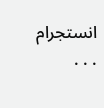انستجرام
. . .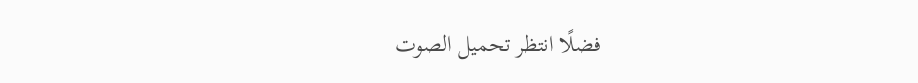فضلًا انتظر تحميل الصوت